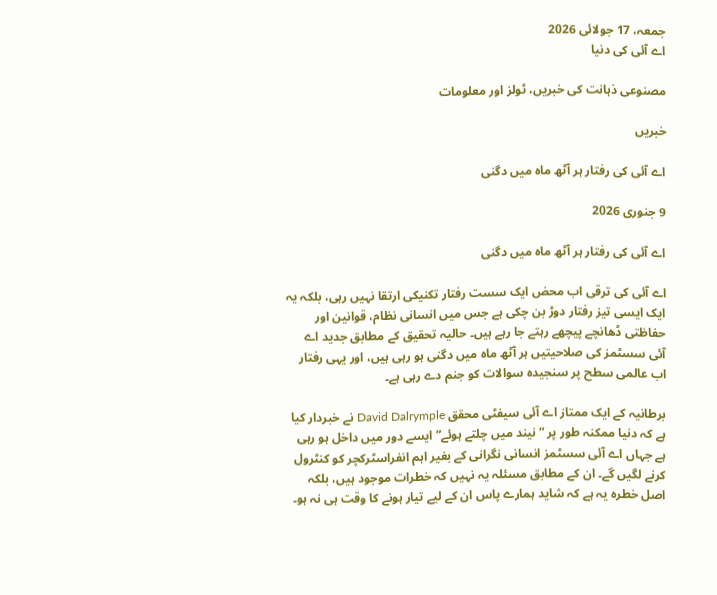جمعہ، 17 جولائی 2026
اے آئی کی دنیا

مصنوعی ذہانت کی خبریں، ٹولز اور معلومات

خبریں

اے آئی کی رفتار ہر آٹھ ماہ میں دگنی

9 جنوری 2026

اے آئی کی رفتار ہر آٹھ ماہ میں دگنی

اے آئی کی ترقی اب محض ایک سست رفتار تکنیکی ارتقا نہیں رہی، بلکہ یہ ایک ایسی تیز رفتار دوڑ بن چکی ہے جس میں انسانی نظام، قوانین اور حفاظتی ڈھانچے پیچھے رہتے جا رہے ہیں۔ حالیہ تحقیق کے مطابق جدید اے آئی سسٹمز کی صلاحیتیں ہر آٹھ ماہ میں دگنی ہو رہی ہیں، اور یہی رفتار اب عالمی سطح پر سنجیدہ سوالات کو جنم دے رہی ہے۔

برطانیہ کے ایک ممتاز اے آئی سیفٹی محقق David Dalrymple نے خبردار کیا ہے کہ دنیا ممکنہ طور پر “نیند میں چلتے ہوئے” ایسے دور میں داخل ہو رہی ہے جہاں اے آئی سسٹمز انسانی نگرانی کے بغیر اہم انفراسٹرکچر کو کنٹرول کرنے لگیں گے۔ ان کے مطابق مسئلہ یہ نہیں کہ خطرات موجود ہیں، بلکہ اصل خطرہ یہ ہے کہ شاید ہمارے پاس ان کے لیے تیار ہونے کا وقت ہی نہ ہو۔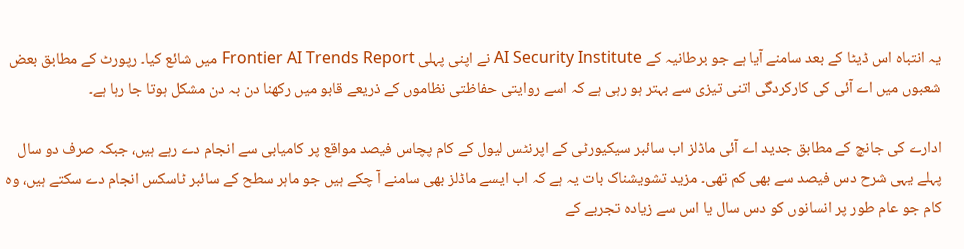یہ انتباہ اس ڈیٹا کے بعد سامنے آیا ہے جو برطانیہ کے AI Security Institute نے اپنی پہلی Frontier AI Trends Report میں شائع کیا۔ رپورٹ کے مطابق بعض شعبوں میں اے آئی کی کارکردگی اتنی تیزی سے بہتر ہو رہی ہے کہ اسے روایتی حفاظتی نظاموں کے ذریعے قابو میں رکھنا دن بہ دن مشکل ہوتا جا رہا ہے۔

ادارے کی جانچ کے مطابق جدید اے آئی ماڈلز اب سائبر سیکیورٹی کے اپرنٹس لیول کے کام پچاس فیصد مواقع پر کامیابی سے انجام دے رہے ہیں، جبکہ صرف دو سال پہلے یہی شرح دس فیصد سے بھی کم تھی۔ مزید تشویشناک بات یہ ہے کہ اب ایسے ماڈلز بھی سامنے آ چکے ہیں جو ماہر سطح کے سائبر ٹاسکس انجام دے سکتے ہیں، وہ کام جو عام طور پر انسانوں کو دس سال یا اس سے زیادہ تجربے کے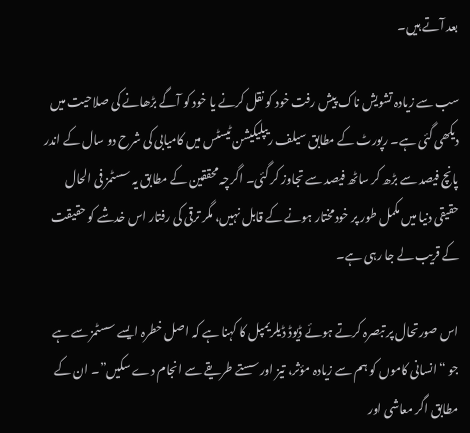بعد آتے ہیں۔

سب سے زیادہ تشویش ناک پیش رفت خود کو نقل کرنے یا خود کو آگے بڑھانے کی صلاحیت میں دیکھی گئی ہے۔ رپورٹ کے مطابق سیلف ریپلیکیشن ٹیسٹس میں کامیابی کی شرح دو سال کے اندر پانچ فیصد سے بڑھ کر ساٹھ فیصد سے تجاوز کر گئی۔ اگرچہ محققین کے مطابق یہ سسٹمز فی الحال حقیقی دنیا میں مکمل طور پر خودمختار ہونے کے قابل نہیں، مگر ترقی کی رفتار اس خدشے کو حقیقت کے قریب لے جا رہی ہے۔

اس صورتحال پر تبصرہ کرتے ہوئے ڈیوڈ ڈیلریمپل کا کہنا ہے کہ اصل خطرہ ایسے سسٹمز سے ہے جو “انسانی کاموں کو ہم سے زیادہ مؤثر، تیز اور سستے طریقے سے انجام دے سکیں”۔ ان کے مطابق اگر معاشی اور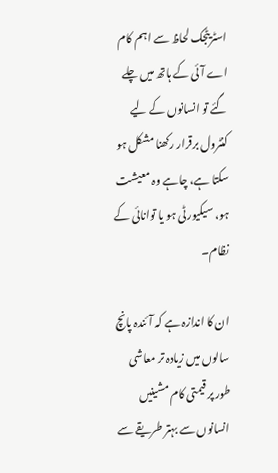اسٹریٹجک لحاظ سے اہم کام اے آئی کے ہاتھ میں چلے گئے تو انسانوں کے لیے کنٹرول برقرار رکھنا مشکل ہو سکتا ہے، چاہے وہ معیشت ہو، سیکیورٹی ہو یا توانائی کے نظام۔

ان کا اندازہ ہے کہ آئندہ پانچ سالوں میں زیادہ تر معاشی طور پر قیمتی کام مشینیں انسانوں سے بہتر طریقے سے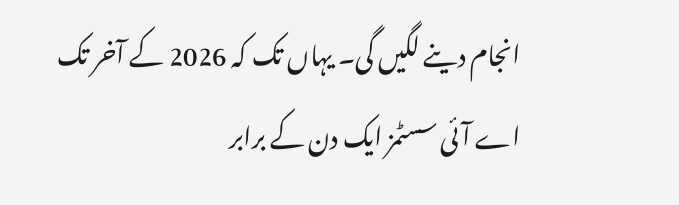انجام دینے لگیں گی۔ یہاں تک کہ 2026 کے آخر تک اے آئی سسٹمز ایک دن کے برابر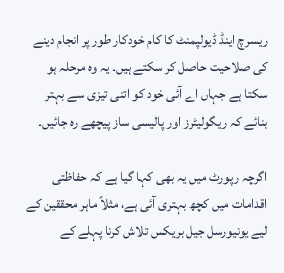ریسرچ اینڈ ڈیولپمنٹ کا کام خودکار طور پر انجام دینے کی صلاحیت حاصل کر سکتے ہیں۔ یہ وہ مرحلہ ہو سکتا ہے جہاں اے آئی خود کو اتنی تیزی سے بہتر بنائے کہ ریگولیٹرز اور پالیسی ساز پیچھے رہ جائیں۔

اگرچہ رپورٹ میں یہ بھی کہا گیا ہے کہ حفاظتی اقدامات میں کچھ بہتری آئی ہے، مثلاً ماہر محققین کے لیے یونیورسل جیل بریکس تلاش کرنا پہلے کے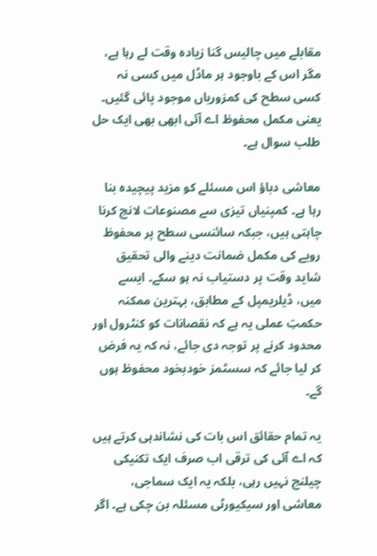مقابلے میں چالیس گنا زیادہ وقت لے رہا ہے، مگر اس کے باوجود ہر ماڈل میں کسی نہ کسی سطح کی کمزوریاں موجود پائی گئیں۔ یعنی مکمل محفوظ اے آئی ابھی بھی ایک حل طلب سوال ہے۔

معاشی دباؤ اس مسئلے کو مزید پیچیدہ بنا رہا ہے۔ کمپنیاں تیزی سے مصنوعات لانچ کرنا چاہتی ہیں، جبکہ سائنسی سطح پر محفوظ رویے کی مکمل ضمانت دینے والی تحقیق شاید وقت پر دستیاب نہ ہو سکے۔ ایسے میں، ڈیلریمپل کے مطابق، بہترین ممکنہ حکمتِ عملی یہ ہے کہ نقصانات کو کنٹرول اور محدود کرنے پر توجہ دی جائے، نہ کہ یہ فرض کر لیا جائے کہ سسٹمز خودبخود محفوظ ہوں گے۔

یہ تمام حقائق اس بات کی نشاندہی کرتے ہیں کہ اے آئی کی ترقی اب صرف ایک تکنیکی چیلنج نہیں رہی، بلکہ یہ ایک سماجی، معاشی اور سیکیورٹی مسئلہ بن چکی ہے۔ اگر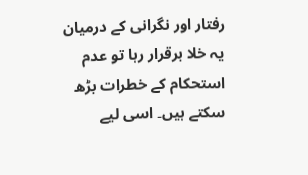رفتار اور نگرانی کے درمیان یہ خلا برقرار رہا تو عدم استحکام کے خطرات بڑھ سکتے ہیں۔ اسی لیے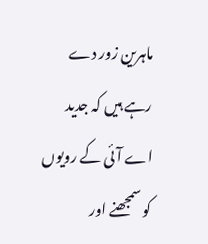ماہرین زور دے رہے ہیں کہ جدید اے آئی کے رویوں کو سمجھنے اور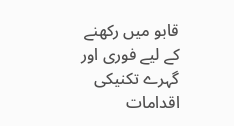قابو میں رکھنے کے لیے فوری اور گہرے تکنیکی اقدامات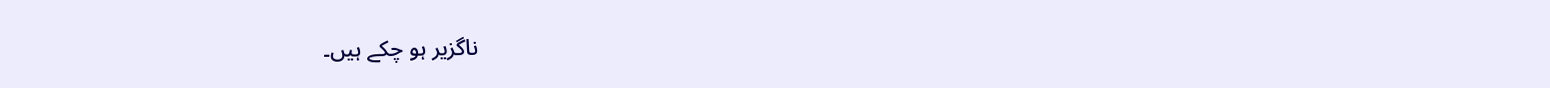ناگزیر ہو چکے ہیں۔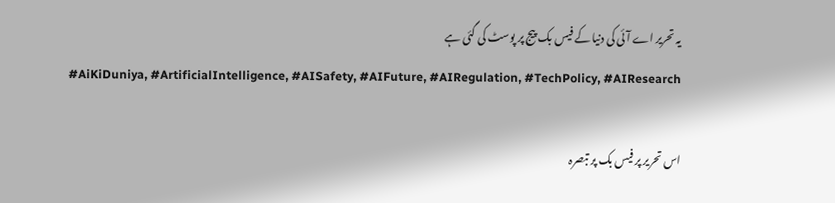یہ تحریر اے آئی کی دنیا کے فیس بک پیج پر پوسٹ کی گئی ہے
#AiKiDuniya, #ArtificialIntelligence, #AISafety, #AIFuture, #AIRegulation, #TechPolicy, #AIResearch

اس تحریر پر فیس بک پر تبصرہ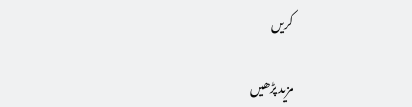کریں

مزید پڑھیں